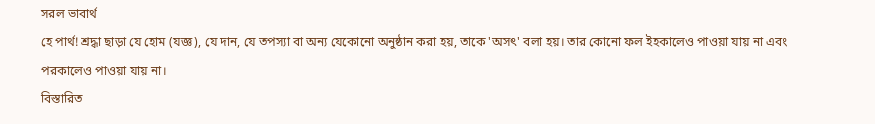সরল ভাবার্থ
হে পার্থ! শ্রদ্ধা ছাড়া যে হোম (যজ্ঞ), যে দান, যে তপস্যা বা অন্য যেকোনো অনুষ্ঠান করা হয়, তাকে 'অসৎ' বলা হয়। তার কোনো ফল ইহকালেও পাওয়া যায় না এবং পরকালেও পাওয়া যায় না।
বিস্তারিত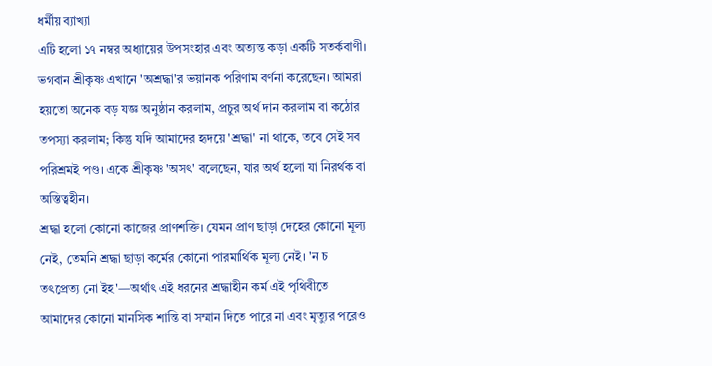ধর্মীয় ব্যাখ্যা
এটি হলো ১৭ নম্বর অধ্যায়ের উপসংহার এবং অত্যন্ত কড়া একটি সতর্কবাণী। ভগবান শ্রীকৃষ্ণ এখানে 'অশ্রদ্ধা'র ভয়ানক পরিণাম বর্ণনা করেছেন। আমরা হয়তো অনেক বড় যজ্ঞ অনুষ্ঠান করলাম, প্রচুর অর্থ দান করলাম বা কঠোর তপস্যা করলাম; কিন্তু যদি আমাদের হৃদয়ে 'শ্রদ্ধা' না থাকে, তবে সেই সব পরিশ্রমই পণ্ড। একে শ্রীকৃষ্ণ 'অসৎ' বলেছেন, যার অর্থ হলো যা নিরর্থক বা অস্তিত্বহীন।
শ্রদ্ধা হলো কোনো কাজের প্রাণশক্তি। যেমন প্রাণ ছাড়া দেহের কোনো মূল্য নেই, তেমনি শ্রদ্ধা ছাড়া কর্মের কোনো পারমার্থিক মূল্য নেই। 'ন চ তৎপ্রেত্য নো ইহ'—অর্থাৎ এই ধরনের শ্রদ্ধাহীন কর্ম এই পৃথিবীতে আমাদের কোনো মানসিক শান্তি বা সম্মান দিতে পারে না এবং মৃত্যুর পরেও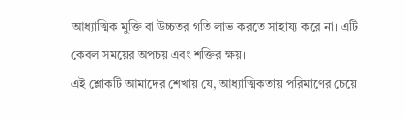আধ্যাত্মিক মুক্তি বা উচ্চতর গতি লাভ করতে সাহায্য করে না। এটি কেবল সময়ের অপচয় এবং শক্তির ক্ষয়।
এই শ্লোকটি আমাদের শেখায় যে, আধ্যাত্মিকতায় পরিমাণের চেয়ে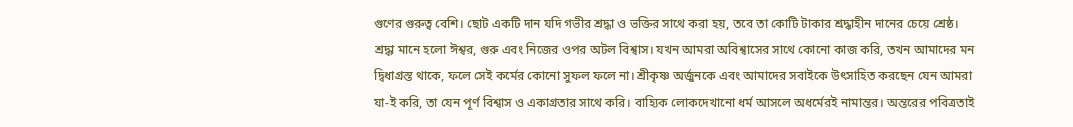গুণের গুরুত্ব বেশি। ছোট একটি দান যদি গভীর শ্রদ্ধা ও ভক্তির সাথে করা হয়, তবে তা কোটি টাকার শ্রদ্ধাহীন দানের চেয়ে শ্রেষ্ঠ। শ্রদ্ধা মানে হলো ঈশ্বর, গুরু এবং নিজের ওপর অটল বিশ্বাস। যখন আমরা অবিশ্বাসের সাথে কোনো কাজ করি, তখন আমাদের মন দ্বিধাগ্রস্ত থাকে, ফলে সেই কর্মের কোনো সুফল ফলে না। শ্রীকৃষ্ণ অর্জুনকে এবং আমাদের সবাইকে উৎসাহিত করছেন যেন আমরা যা-ই করি, তা যেন পূর্ণ বিশ্বাস ও একাগ্রতার সাথে করি। বাহ্যিক লোকদেখানো ধর্ম আসলে অধর্মেরই নামান্তর। অন্তরের পবিত্রতাই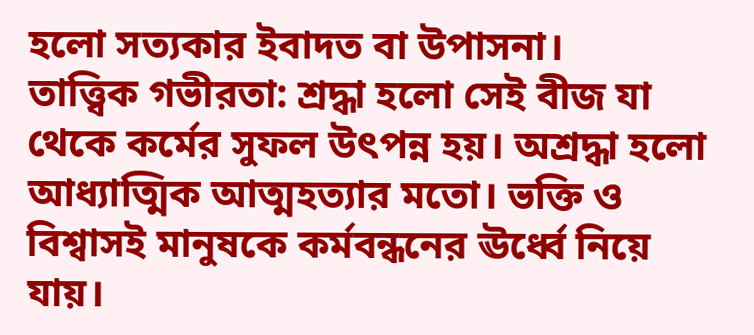হলো সত্যকার ইবাদত বা উপাসনা।
তাত্ত্বিক গভীরতা: শ্রদ্ধা হলো সেই বীজ যা থেকে কর্মের সুফল উৎপন্ন হয়। অশ্রদ্ধা হলো আধ্যাত্মিক আত্মহত্যার মতো। ভক্তি ও বিশ্বাসই মানুষকে কর্মবন্ধনের ঊর্ধ্বে নিয়ে যায়।